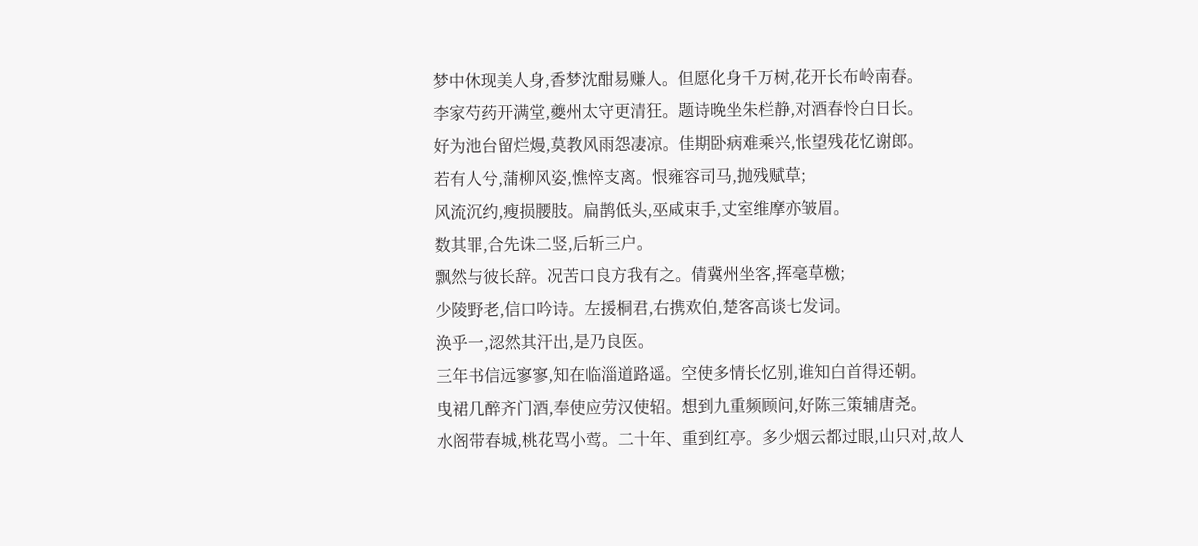梦中休现美人身,香梦沈酣易赚人。但愿化身千万树,花开长布岭南春。
李家芍药开满堂,夔州太守更清狂。题诗晚坐朱栏静,对酒春怜白日长。
好为池台留烂熳,莫教风雨怨凄凉。佳期卧病难乘兴,怅望残花忆谢郎。
若有人兮,蒲柳风姿,憔悴支离。恨雍容司马,抛残赋草;
风流沉约,瘦损腰肢。扁鹊低头,巫咸束手,丈室维摩亦皱眉。
数其罪,合先诛二竖,后斩三户。
飘然与彼长辞。况苦口良方我有之。倩冀州坐客,挥毫草檄;
少陵野老,信口吟诗。左援桐君,右携欢伯,楚客高谈七发词。
涣乎一,涊然其汗出,是乃良医。
三年书信远寥寥,知在临淄道路遥。空使多情长忆别,谁知白首得还朝。
曳裙几醉齐门酒,奉使应劳汉使轺。想到九重频顾问,好陈三策辅唐尧。
水阁带春城,桃花骂小莺。二十年、重到红亭。多少烟云都过眼,山只对,故人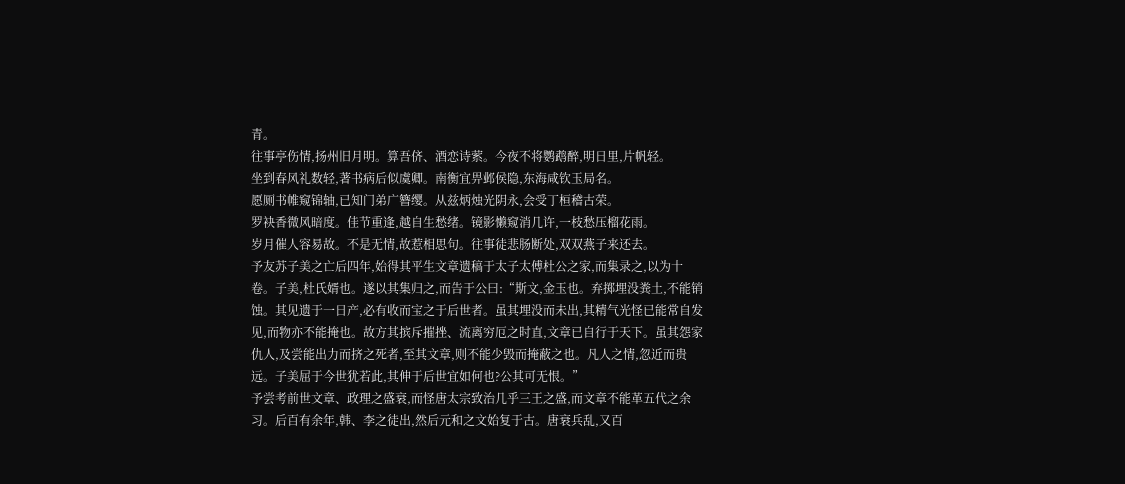青。
往事亭伤情,扬州旧月明。算吾侪、酒恋诗萦。今夜不将鹦鹉醉,明日里,片帆轻。
坐到春风礼数轻,著书病后似虞卿。南衡宜畀邺侯隐,东海咸钦玉局名。
愿厕书帷窥锦轴,已知门弟广簪缨。从兹炳烛光阴永,会受丁桓稽古荣。
罗袂香微风暗度。佳节重逢,越自生愁绪。镜影懒窥消几许,一枝愁压榴花雨。
岁月催人容易故。不是无情,故惹相思句。往事徒悲肠断处,双双燕子来还去。
予友苏子美之亡后四年,始得其平生文章遗稿于太子太傅杜公之家,而集录之,以为十卷。子美,杜氏婿也。遂以其集归之,而告于公曰:“斯文,金玉也。弃掷埋没粪土,不能销蚀。其见遗于一日产,必有收而宝之于后世者。虽其埋没而未出,其精气光怪已能常自发见,而物亦不能掩也。故方其摈斥摧挫、流离穷厄之时直,文章已自行于天下。虽其怨家仇人,及尝能出力而挤之死者,至其文章,则不能少毁而掩蔽之也。凡人之情,忽近而贵远。子美屈于今世犹若此,其伸于后世宜如何也?公其可无恨。”
予尝考前世文章、政理之盛衰,而怪唐太宗致治几乎三王之盛,而文章不能革五代之余习。后百有余年,韩、李之徒出,然后元和之文始复于古。唐衰兵乱,又百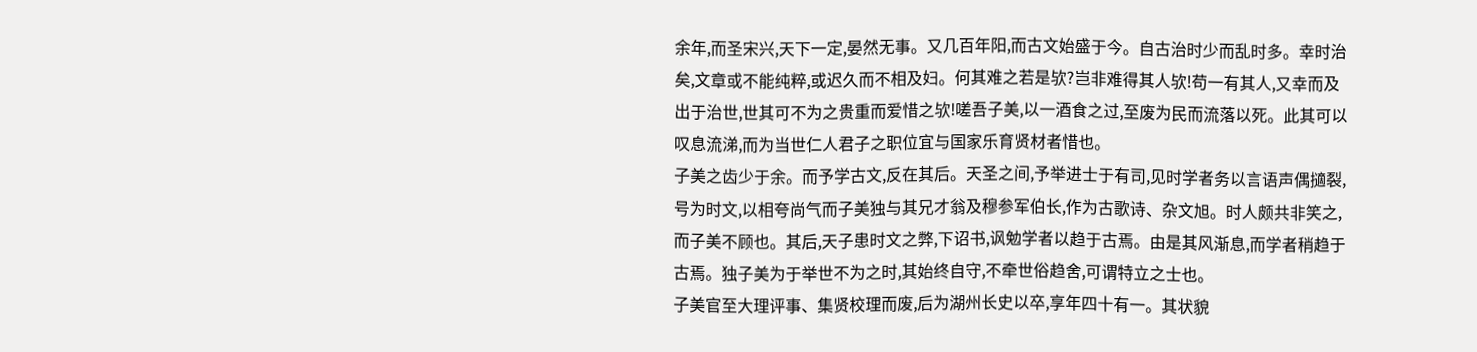余年,而圣宋兴,天下一定,晏然无事。又几百年阳,而古文始盛于今。自古治时少而乱时多。幸时治矣,文章或不能纯粹,或迟久而不相及妇。何其难之若是欤?岂非难得其人欤!苟一有其人,又幸而及出于治世,世其可不为之贵重而爱惜之欤!嗟吾子美,以一酒食之过,至废为民而流落以死。此其可以叹息流涕,而为当世仁人君子之职位宜与国家乐育贤材者惜也。
子美之齿少于余。而予学古文,反在其后。天圣之间,予举进士于有司,见时学者务以言语声偶擿裂,号为时文,以相夸尚气而子美独与其兄才翁及穆参军伯长,作为古歌诗、杂文旭。时人颇共非笑之,而子美不顾也。其后,天子患时文之弊,下诏书,讽勉学者以趋于古焉。由是其风渐息,而学者稍趋于古焉。独子美为于举世不为之时,其始终自守,不牵世俗趋舍,可谓特立之士也。
子美官至大理评事、集贤校理而废,后为湖州长史以卒,享年四十有一。其状貌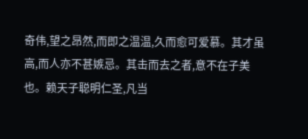奇伟,望之昂然,而即之温温,久而愈可爱慕。其才虽高,而人亦不甚嫉忌。其击而去之者,意不在子美也。赖天子聪明仁圣,凡当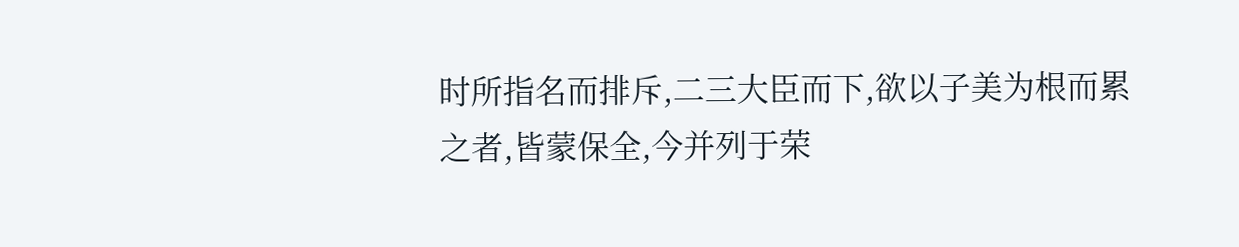时所指名而排斥,二三大臣而下,欲以子美为根而累之者,皆蒙保全,今并列于荣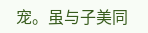宠。虽与子美同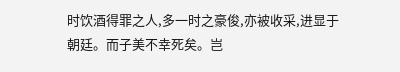时饮酒得罪之人,多一时之豪俊,亦被收采,进显于朝廷。而子美不幸死矣。岂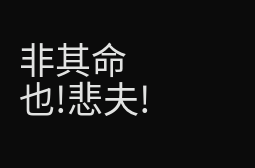非其命也!悲夫!